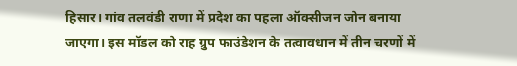हिसार। गांव तलवंडी राणा में प्रदेश का पहला ऑक्सीजन जोन बनाया जाएगा। इस मॉडल को राह ग्रुप फाउंडेशन के तत्वावधान में तीन चरणों में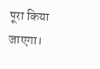पूरा किया जाएगा।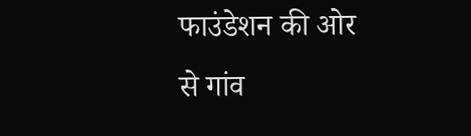फाउंडेशन की ओर से गांव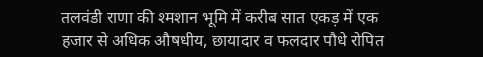तलवंडी राणा की श्मशान भूमि में करीब सात एकड़ में एक हजार से अधिक औषधीय, छायादार व फलदार पौधे रोपित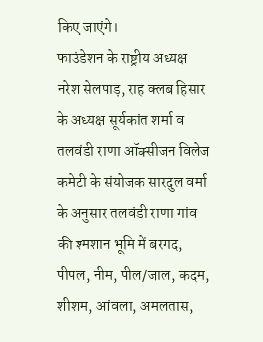किए जाएंगे।
फाउंडेशन के राष्ट्रीय अध्यक्ष नरेश सेलपाड़, राह क्लब हिसार के अध्यक्ष सूर्यकांत शर्मा व तलवंडी राणा ऑक्सीजन विलेज कमेटी के संयोजक सारदुल वर्मा के अनुसार तलवंडी राणा गांव की श्मशान भूमि में बरगद, पीपल, नीम, पील/जाल, कदम, शीशम, आंवला, अमलतास,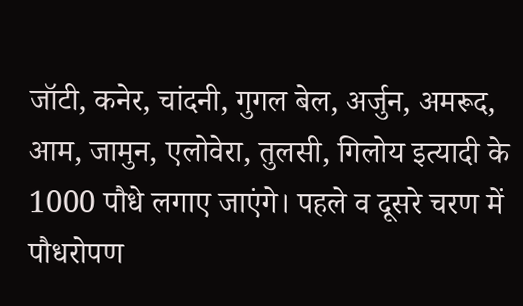जॉटी, कनेर, चांदनी, गुगल बेल, अर्जुन, अमरूद, आम, जामुन, एलोवेरा, तुलसी, गिलोय इत्यादी के 1000 पौधे लगाए जाएंगे। पहले व दूसरे चरण में पौधरोपण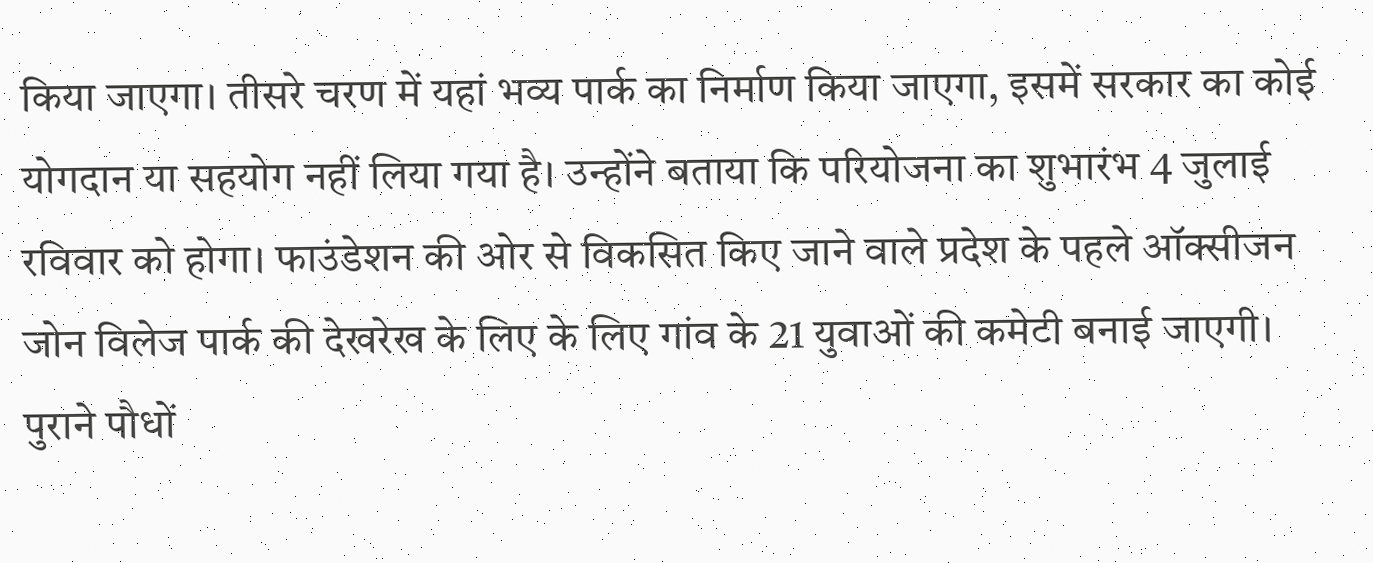किया जाएगा। तीसरे चरण में यहां भव्य पार्क का निर्माण किया जाएगा, इसमें सरकार का कोई योगदान या सहयोग नहीं लिया गया है। उन्होंने बताया कि परियोजना का शुभारंभ 4 जुलाई रविवार को होगा। फाउंडेशन की ओर से विकसित किए जाने वाले प्रदेश के पहले ऑक्सीजन जोन विलेज पार्क की देखरेख के लिए के लिए गांव के 21 युवाओं की कमेटी बनाई जाएगी।
पुराने पौधों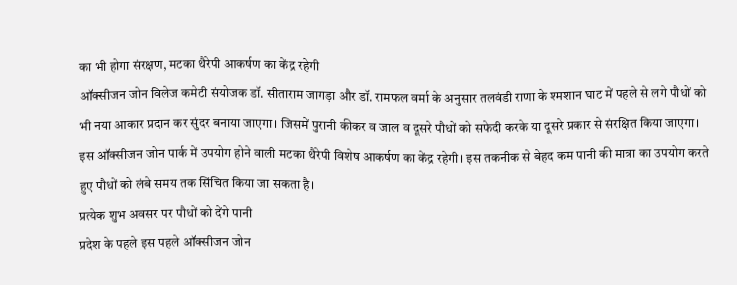का भी होगा संरक्षण, मटका थैरेपी आकर्षण का केंद्र रहेगी
ऑक्सीजन जोन विलेज कमेटी संयोजक डॉ. सीताराम जागड़ा और डॉ. रामफल वर्मा के अनुसार तलवंडी राणा के श्मशान घाट में पहले से लगे पौधों को भी नया आकार प्रदान कर सुंदर बनाया जाएगा। जिसमें पुरानी कीकर व जाल व दूसरे पौधों को सफेदी करके या दूसरे प्रकार से संरक्षित किया जाएगा। इस ऑक्सीजन जोन पार्क में उपयोग होने वाली मटका थैरेपी विशेष आकर्षण का केंद्र रहेगी। इस तकनीक से बेहद कम पानी की मात्रा का उपयोग करते हुए पौधों को लंबे समय तक सिंचित किया जा सकता है।
प्रत्येक शुभ अवसर पर पौधों को देंगे पानी
प्रदेश के पहले इस पहले ऑक्सीजन जोन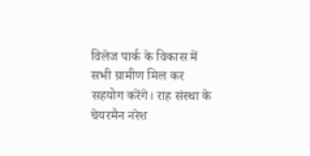विलेज पार्क के विकास में सभी ग्रामीण मिल कर सहयोग करेंगे। राह संस्था के चेयरमैन नरेश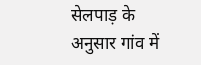सेलपाड़ के अनुसार गांव में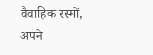वैवाहिक रस्मों, अपने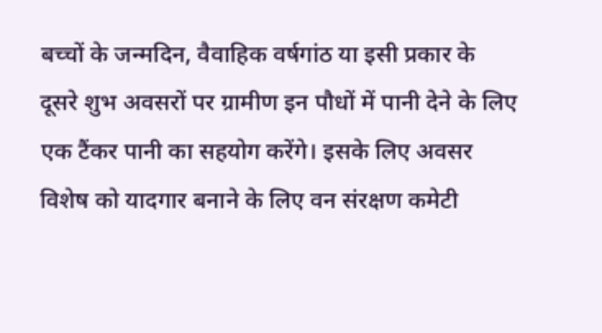बच्चों के जन्मदिन, वैवाहिक वर्षगांठ या इसी प्रकार के दूसरे शुभ अवसरों पर ग्रामीण इन पौधों में पानी देने के लिए एक टैंकर पानी का सहयोग करेंगे। इसके लिए अवसर विशेष को यादगार बनाने के लिए वन संरक्षण कमेटी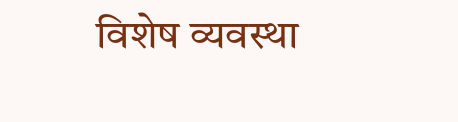विशेष व्यवस्था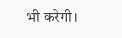भी करेगी।